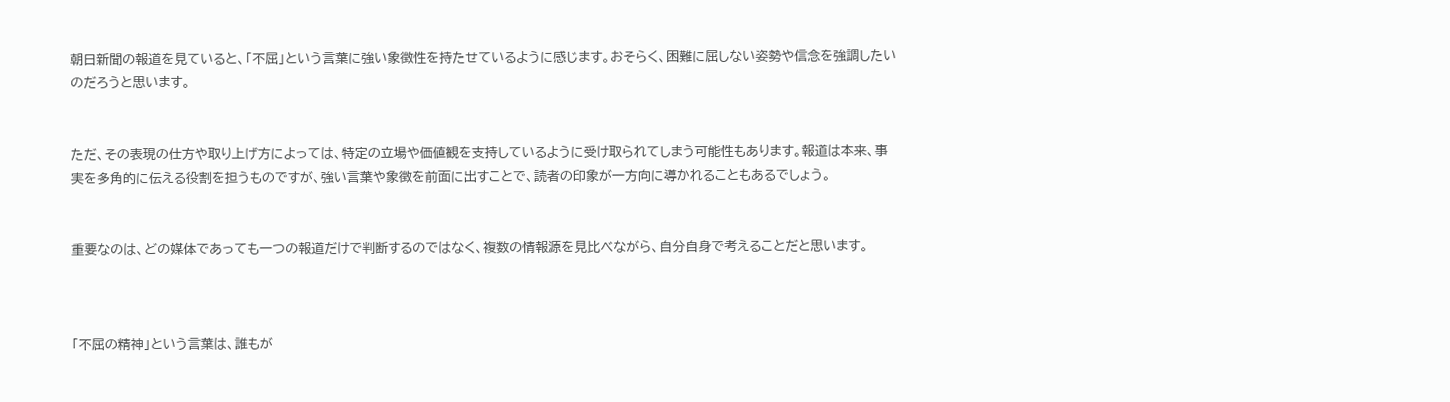朝日新聞の報道を見ていると、「不屈」という言葉に強い象徴性を持たせているように感じます。おそらく、困難に屈しない姿勢や信念を強調したいのだろうと思います。


ただ、その表現の仕方や取り上げ方によっては、特定の立場や価値観を支持しているように受け取られてしまう可能性もあります。報道は本来、事実を多角的に伝える役割を担うものですが、強い言葉や象徴を前面に出すことで、読者の印象が一方向に導かれることもあるでしょう。


重要なのは、どの媒体であっても一つの報道だけで判断するのではなく、複数の情報源を見比べながら、自分自身で考えることだと思います。



「不屈の精神」という言葉は、誰もが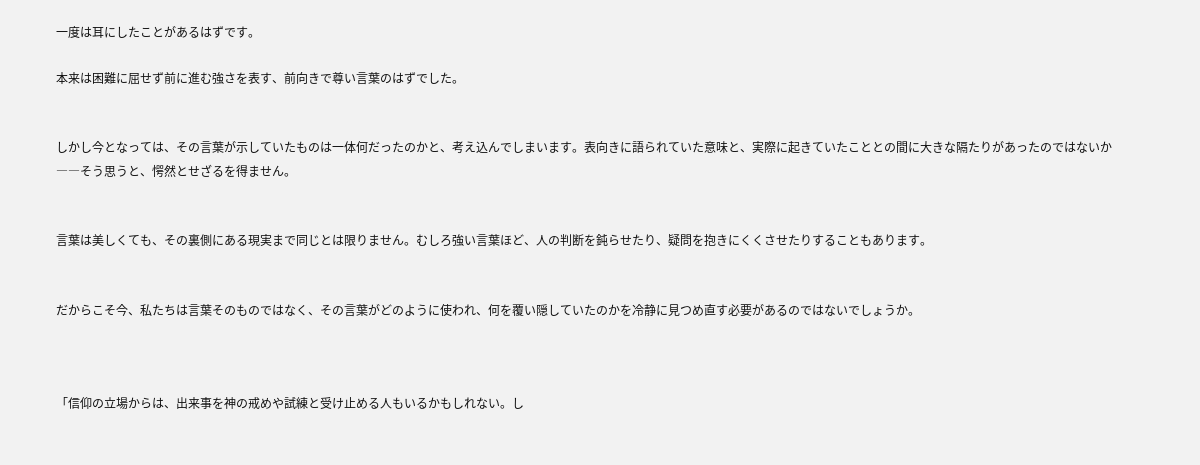一度は耳にしたことがあるはずです。

本来は困難に屈せず前に進む強さを表す、前向きで尊い言葉のはずでした。


しかし今となっては、その言葉が示していたものは一体何だったのかと、考え込んでしまいます。表向きに語られていた意味と、実際に起きていたこととの間に大きな隔たりがあったのではないか――そう思うと、愕然とせざるを得ません。


言葉は美しくても、その裏側にある現実まで同じとは限りません。むしろ強い言葉ほど、人の判断を鈍らせたり、疑問を抱きにくくさせたりすることもあります。


だからこそ今、私たちは言葉そのものではなく、その言葉がどのように使われ、何を覆い隠していたのかを冷静に見つめ直す必要があるのではないでしょうか。



「信仰の立場からは、出来事を神の戒めや試練と受け止める人もいるかもしれない。し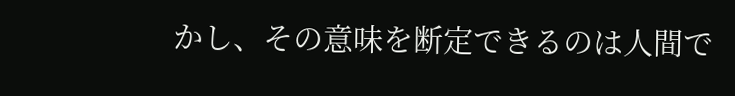かし、その意味を断定できるのは人間で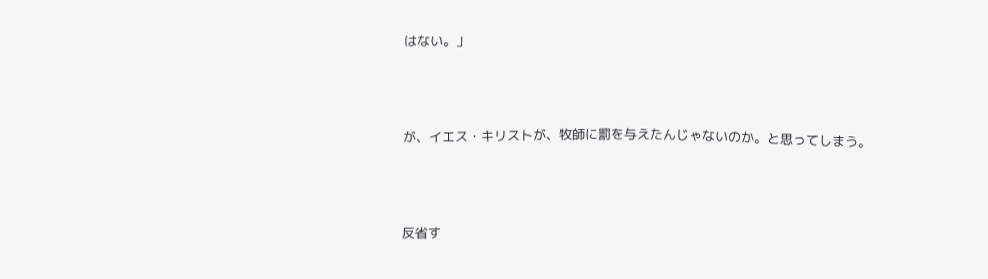はない。」



が、イエス・キリストが、牧師に罰を与えたんじゃないのか。と思ってしまう。



反省す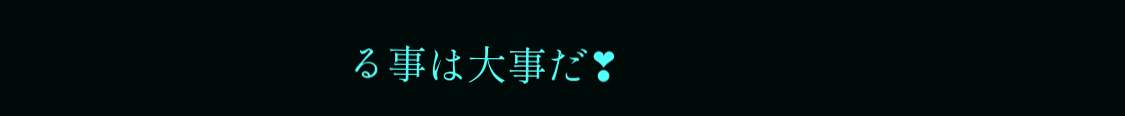る事は大事だ❣